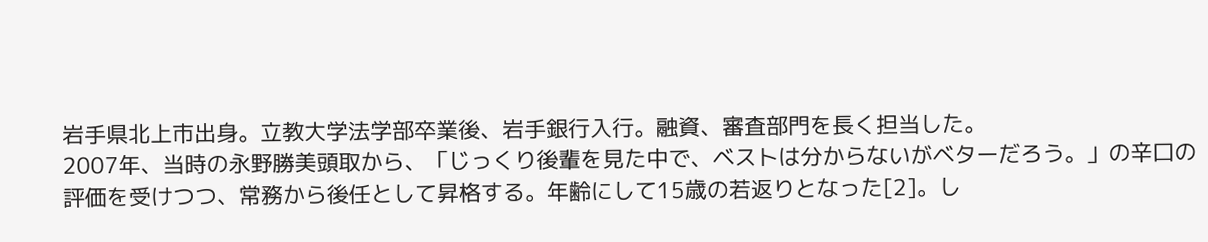岩手県北上市出身。立教大学法学部卒業後、岩手銀行入行。融資、審査部門を長く担当した。
2007年、当時の永野勝美頭取から、「じっくり後輩を見た中で、ベストは分からないがベターだろう。」の辛口の評価を受けつつ、常務から後任として昇格する。年齢にして15歳の若返りとなった[2]。し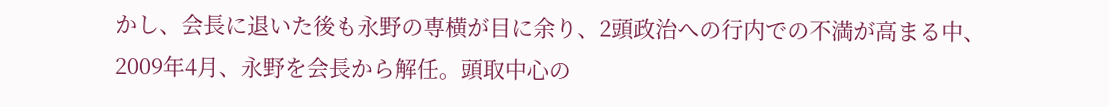かし、会長に退いた後も永野の専横が目に余り、2頭政治への行内での不満が高まる中、2009年4月、永野を会長から解任。頭取中心の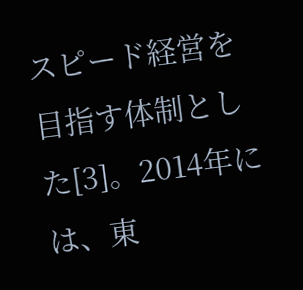スピード経営を目指す体制とした[3]。2014年には、東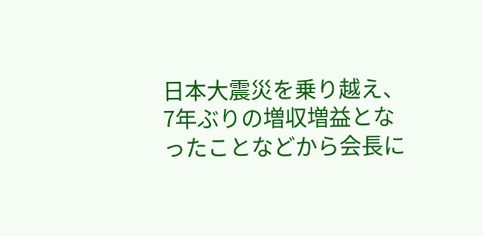日本大震災を乗り越え、7年ぶりの増収増益となったことなどから会長に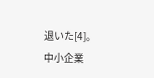退いた[4]。
中小企業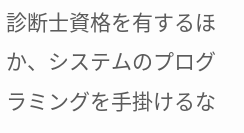診断士資格を有するほか、システムのプログラミングを手掛けるな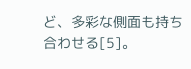ど、多彩な側面も持ち合わせる[5]。